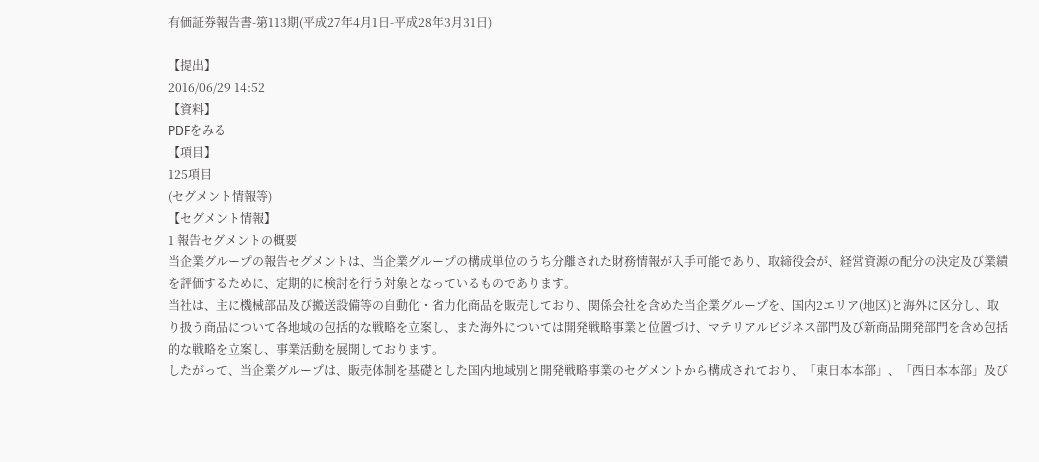有価証券報告書-第113期(平成27年4月1日-平成28年3月31日)

【提出】
2016/06/29 14:52
【資料】
PDFをみる
【項目】
125項目
(セグメント情報等)
【セグメント情報】
1 報告セグメントの概要
当企業グループの報告セグメントは、当企業グループの構成単位のうち分離された財務情報が入手可能であり、取締役会が、経営資源の配分の決定及び業績を評価するために、定期的に検討を行う対象となっているものであります。
当社は、主に機械部品及び搬送設備等の自動化・省力化商品を販売しており、関係会社を含めた当企業グループを、国内2エリア(地区)と海外に区分し、取り扱う商品について各地域の包括的な戦略を立案し、また海外については開発戦略事業と位置づけ、マテリアルビジネス部門及び新商品開発部門を含め包括的な戦略を立案し、事業活動を展開しております。
したがって、当企業グループは、販売体制を基礎とした国内地域別と開発戦略事業のセグメントから構成されており、「東日本本部」、「西日本本部」及び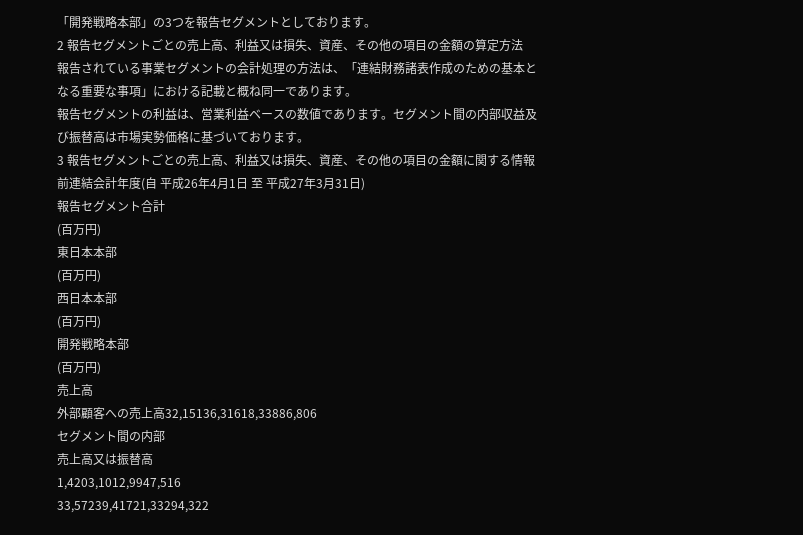「開発戦略本部」の3つを報告セグメントとしております。
2 報告セグメントごとの売上高、利益又は損失、資産、その他の項目の金額の算定方法
報告されている事業セグメントの会計処理の方法は、「連結財務諸表作成のための基本となる重要な事項」における記載と概ね同一であります。
報告セグメントの利益は、営業利益ベースの数値であります。セグメント間の内部収益及び振替高は市場実勢価格に基づいております。
3 報告セグメントごとの売上高、利益又は損失、資産、その他の項目の金額に関する情報
前連結会計年度(自 平成26年4月1日 至 平成27年3月31日)
報告セグメント合計
(百万円)
東日本本部
(百万円)
西日本本部
(百万円)
開発戦略本部
(百万円)
売上高
外部顧客への売上高32,15136,31618,33886,806
セグメント間の内部
売上高又は振替高
1,4203,1012,9947,516
33,57239,41721,33294,322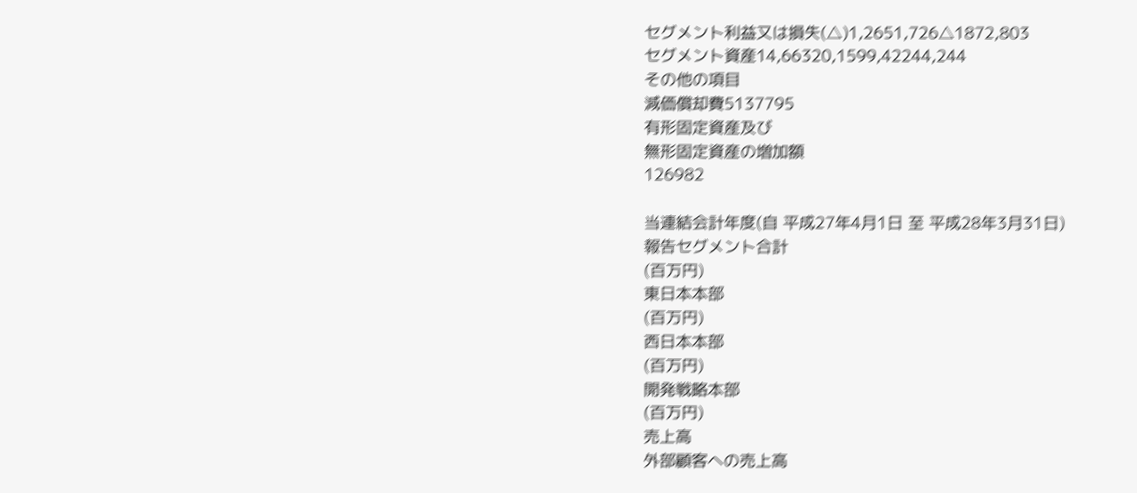セグメント利益又は損失(△)1,2651,726△1872,803
セグメント資産14,66320,1599,42244,244
その他の項目
減価償却費5137795
有形固定資産及び
無形固定資産の増加額
126982

当連結会計年度(自 平成27年4月1日 至 平成28年3月31日)
報告セグメント合計
(百万円)
東日本本部
(百万円)
西日本本部
(百万円)
開発戦略本部
(百万円)
売上高
外部顧客への売上高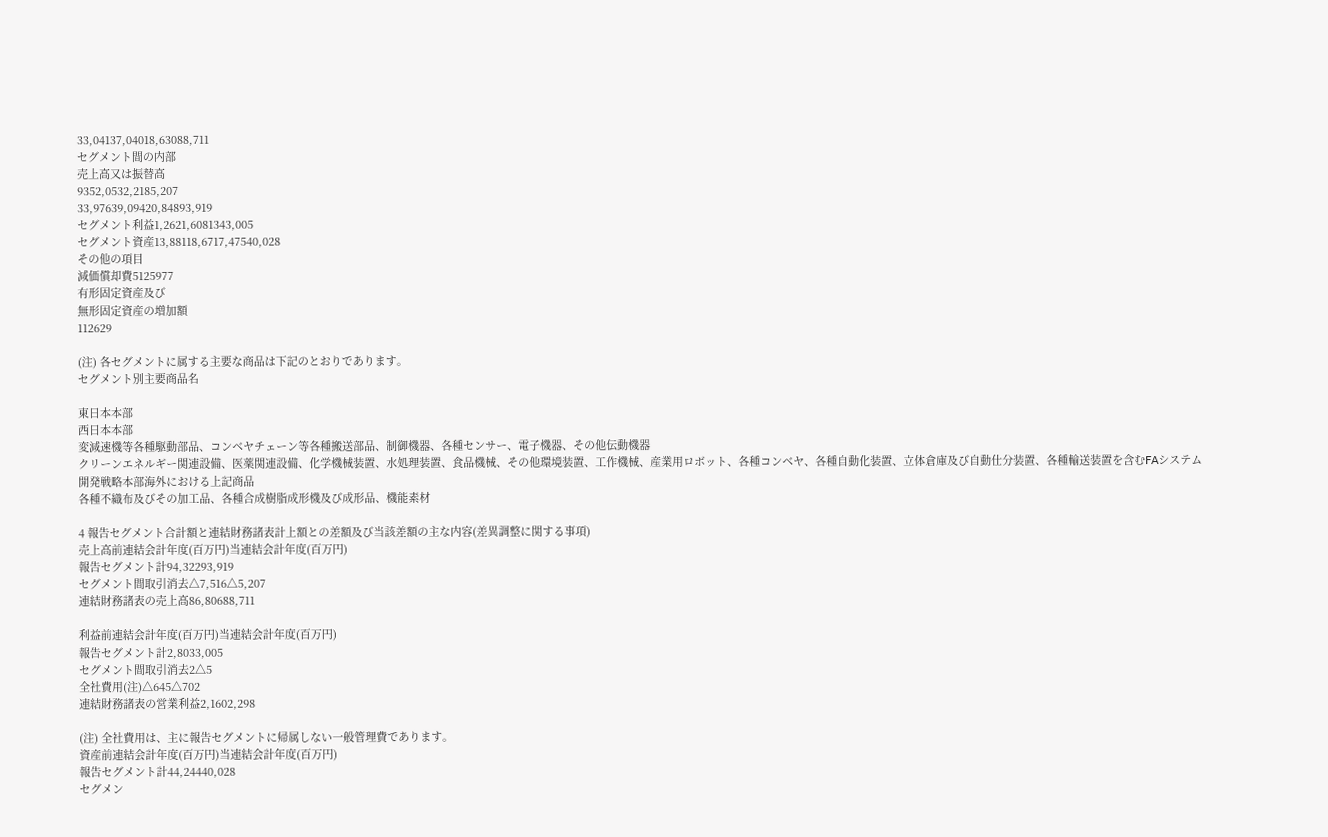33,04137,04018,63088,711
セグメント間の内部
売上高又は振替高
9352,0532,2185,207
33,97639,09420,84893,919
セグメント利益1,2621,6081343,005
セグメント資産13,88118,6717,47540,028
その他の項目
減価償却費5125977
有形固定資産及び
無形固定資産の増加額
112629

(注) 各セグメントに属する主要な商品は下記のとおりであります。
セグメント別主要商品名

東日本本部
西日本本部
変減速機等各種駆動部品、コンベヤチェーン等各種搬送部品、制御機器、各種センサー、電子機器、その他伝動機器
クリーンエネルギー関連設備、医薬関連設備、化学機械装置、水処理装置、食品機械、その他環境装置、工作機械、産業用ロボット、各種コンベヤ、各種自動化装置、立体倉庫及び自動仕分装置、各種輸送装置を含むFAシステム
開発戦略本部海外における上記商品
各種不織布及びその加工品、各種合成樹脂成形機及び成形品、機能素材

4 報告セグメント合計額と連結財務諸表計上額との差額及び当該差額の主な内容(差異調整に関する事項)
売上高前連結会計年度(百万円)当連結会計年度(百万円)
報告セグメント計94,32293,919
セグメント間取引消去△7,516△5,207
連結財務諸表の売上高86,80688,711

利益前連結会計年度(百万円)当連結会計年度(百万円)
報告セグメント計2,8033,005
セグメント間取引消去2△5
全社費用(注)△645△702
連結財務諸表の営業利益2,1602,298

(注) 全社費用は、主に報告セグメントに帰属しない一般管理費であります。
資産前連結会計年度(百万円)当連結会計年度(百万円)
報告セグメント計44,24440,028
セグメン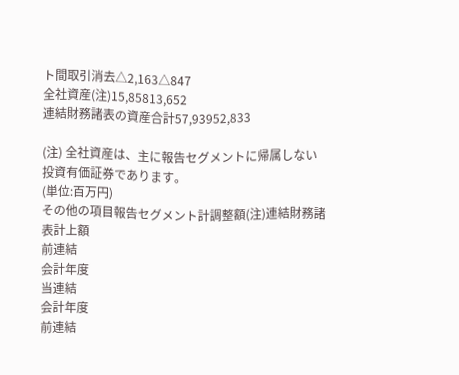ト間取引消去△2,163△847
全社資産(注)15,85813,652
連結財務諸表の資産合計57,93952,833

(注) 全社資産は、主に報告セグメントに帰属しない投資有価証券であります。
(単位:百万円)
その他の項目報告セグメント計調整額(注)連結財務諸表計上額
前連結
会計年度
当連結
会計年度
前連結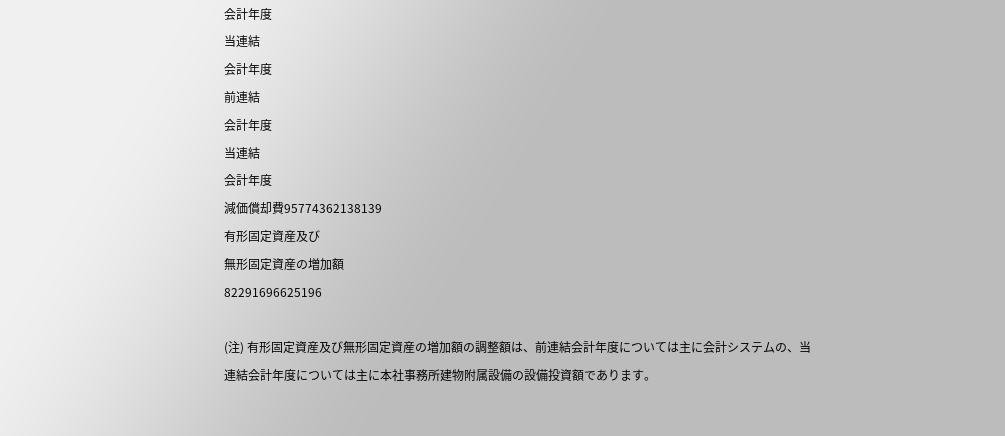会計年度
当連結
会計年度
前連結
会計年度
当連結
会計年度
減価償却費95774362138139
有形固定資産及び
無形固定資産の増加額
82291696625196

(注) 有形固定資産及び無形固定資産の増加額の調整額は、前連結会計年度については主に会計システムの、当連結会計年度については主に本社事務所建物附属設備の設備投資額であります。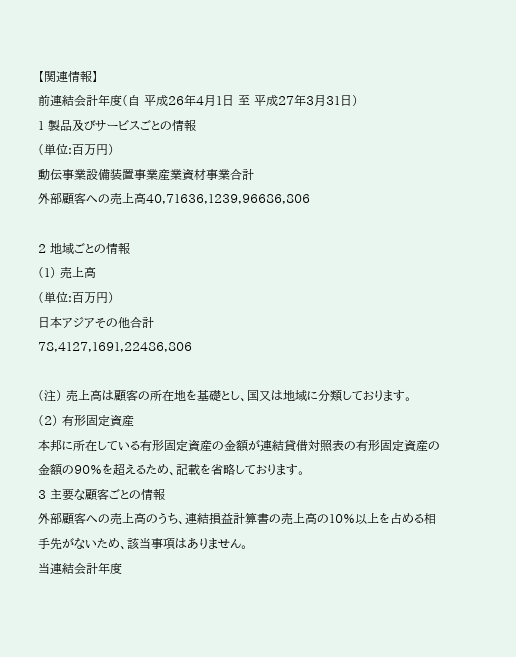【関連情報】
前連結会計年度(自 平成26年4月1日 至 平成27年3月31日)
1 製品及びサービスごとの情報
(単位:百万円)
動伝事業設備装置事業産業資材事業合計
外部顧客への売上高40,71636,1239,96686,806

2 地域ごとの情報
(1) 売上高
(単位:百万円)
日本アジアその他合計
78,4127,1691,22486,806

(注) 売上高は顧客の所在地を基礎とし、国又は地域に分類しております。
(2) 有形固定資産
本邦に所在している有形固定資産の金額が連結貸借対照表の有形固定資産の金額の90%を超えるため、記載を省略しております。
3 主要な顧客ごとの情報
外部顧客への売上高のうち、連結損益計算書の売上高の10%以上を占める相手先がないため、該当事項はありません。
当連結会計年度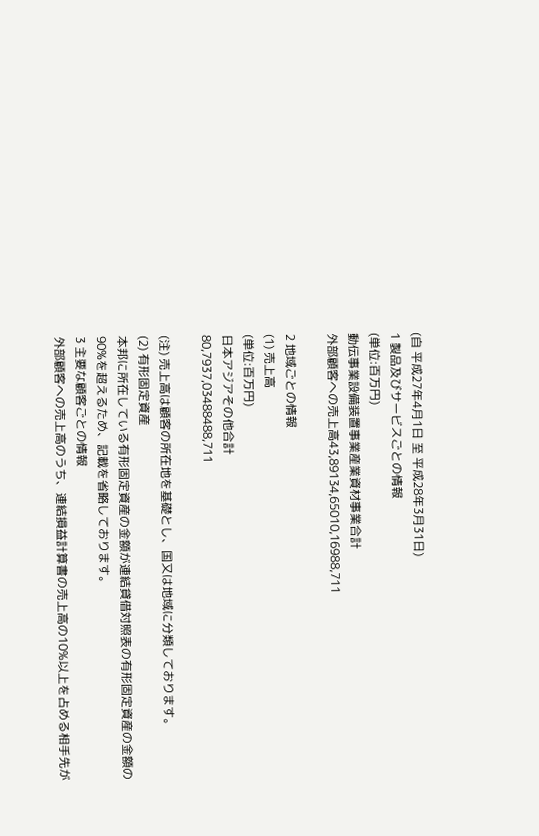(自 平成27年4月1日 至 平成28年3月31日)
1 製品及びサービスごとの情報
(単位:百万円)
動伝事業設備装置事業産業資材事業合計
外部顧客への売上高43,89134,65010,16988,711

2 地域ごとの情報
(1) 売上高
(単位:百万円)
日本アジアその他合計
80,7937,03488488,711

(注) 売上高は顧客の所在地を基礎とし、国又は地域に分類しております。
(2) 有形固定資産
本邦に所在している有形固定資産の金額が連結貸借対照表の有形固定資産の金額の90%を超えるため、記載を省略しております。
3 主要な顧客ごとの情報
外部顧客への売上高のうち、連結損益計算書の売上高の10%以上を占める相手先が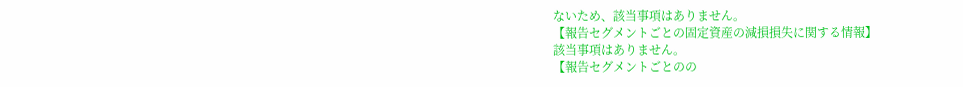ないため、該当事項はありません。
【報告セグメントごとの固定資産の減損損失に関する情報】
該当事項はありません。
【報告セグメントごとのの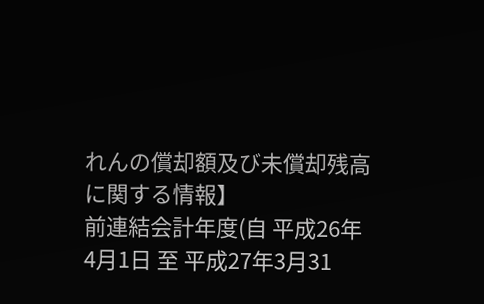れんの償却額及び未償却残高に関する情報】
前連結会計年度(自 平成26年4月1日 至 平成27年3月31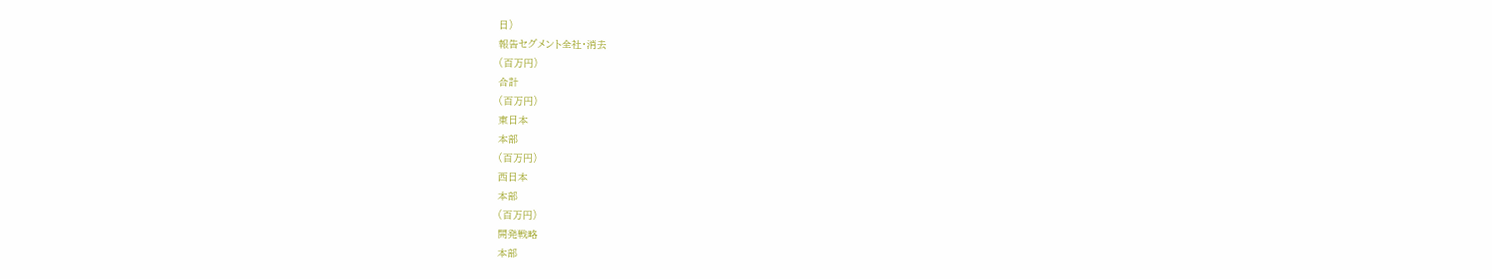日)
報告セグメント全社・消去
(百万円)
合計
(百万円)
東日本
本部
(百万円)
西日本
本部
(百万円)
開発戦略
本部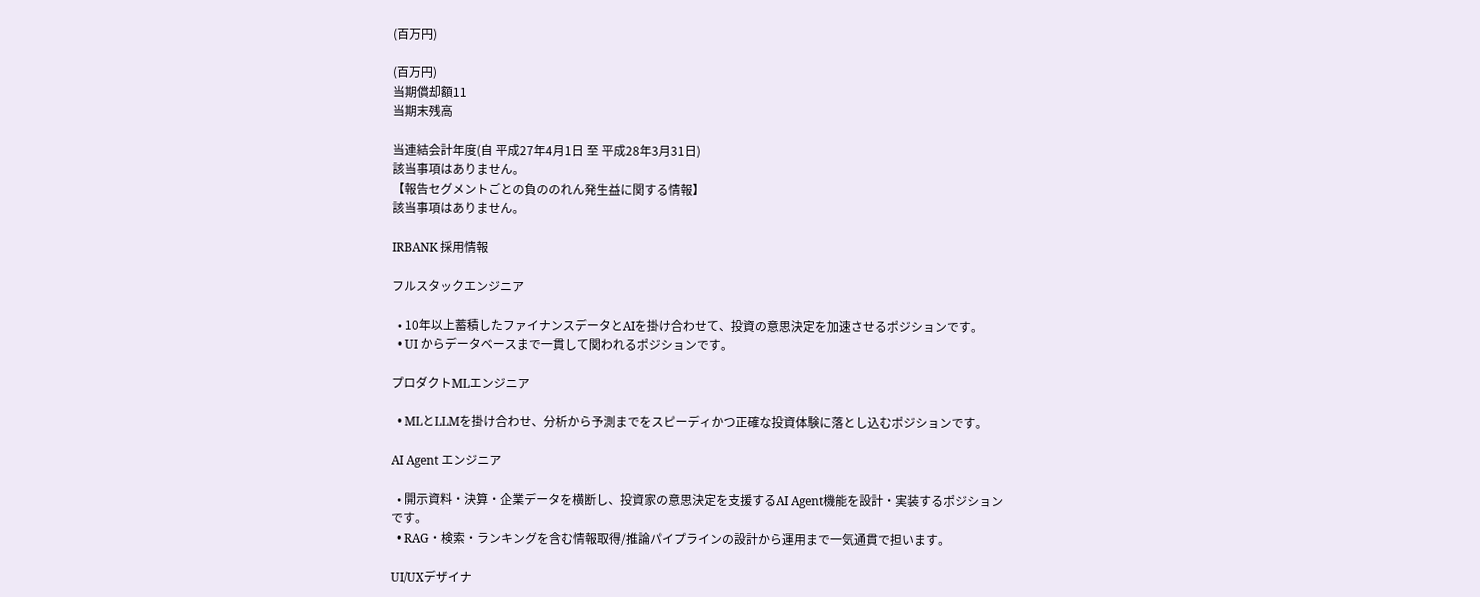(百万円)

(百万円)
当期償却額11
当期末残高

当連結会計年度(自 平成27年4月1日 至 平成28年3月31日)
該当事項はありません。
【報告セグメントごとの負ののれん発生益に関する情報】
該当事項はありません。

IRBANK 採用情報

フルスタックエンジニア

  • 10年以上蓄積したファイナンスデータとAIを掛け合わせて、投資の意思決定を加速させるポジションです。
  • UI からデータベースまで一貫して関われるポジションです。

プロダクトMLエンジニア

  • MLとLLMを掛け合わせ、分析から予測までをスピーディかつ正確な投資体験に落とし込むポジションです。

AI Agent エンジニア

  • 開示資料・決算・企業データを横断し、投資家の意思決定を支援するAI Agent機能を設計・実装するポジションです。
  • RAG・検索・ランキングを含む情報取得/推論パイプラインの設計から運用まで一気通貫で担います。

UI/UXデザイナ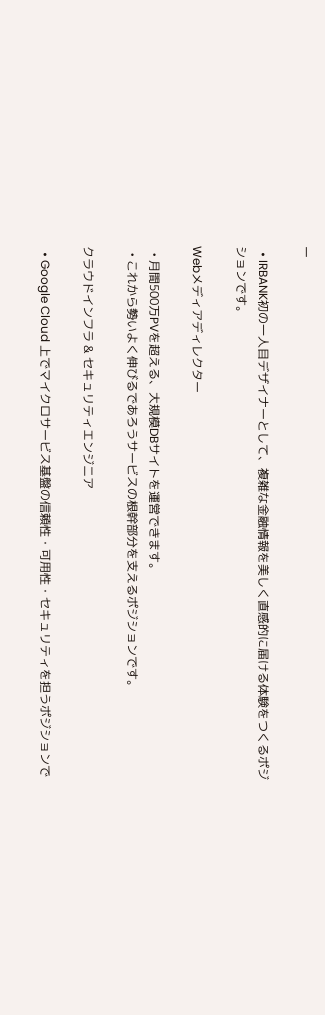ー

  • IRBANK初の一人目デザイナーとして、複雑な金融情報を美しく直感的に届ける体験をつくるポジションです。

Webメディアディレクター

  • 月間500万PVを超える、大規模DBサイトを運営できます。
  • これから勢いよく伸びるであろうサービスの根幹部分を支えるポジションです。

クラウドインフラ & セキュリティエンジニア

  • Google Cloud 上でマイクロサービス基盤の信頼性・可用性・セキュリティを担うポジションで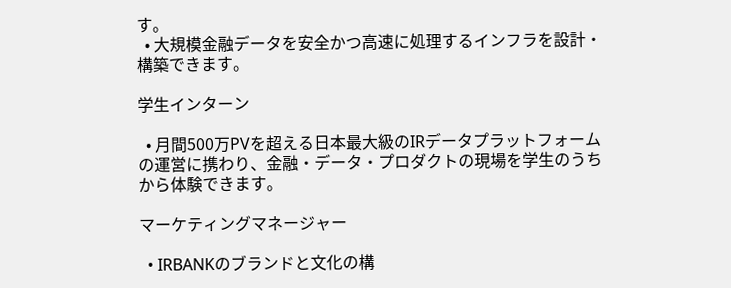す。
  • 大規模金融データを安全かつ高速に処理するインフラを設計・構築できます。

学生インターン

  • 月間500万PVを超える日本最大級のIRデータプラットフォームの運営に携わり、金融・データ・プロダクトの現場を学生のうちから体験できます。

マーケティングマネージャー

  • IRBANKのブランドと文化の構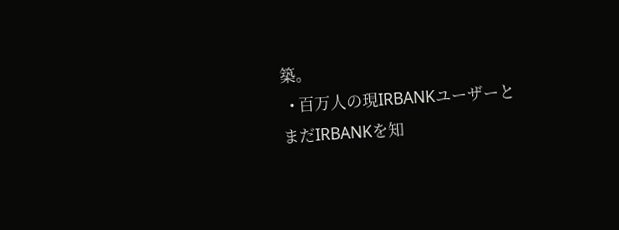築。
  • 百万人の現IRBANKユーザーとまだIRBANKを知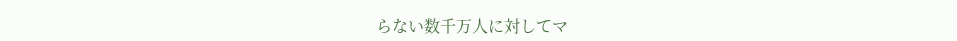らない数千万人に対してマ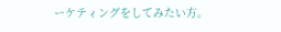ーケティングをしてみたい方。